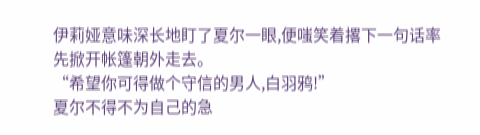伊莉娅意味深长地盯了夏尔一眼,便嗤笑着撂下一句话率先掀开帐篷朝外走去。
“希望你可得做个守信的男人,白羽鸦!”
夏尔不得不为自己的急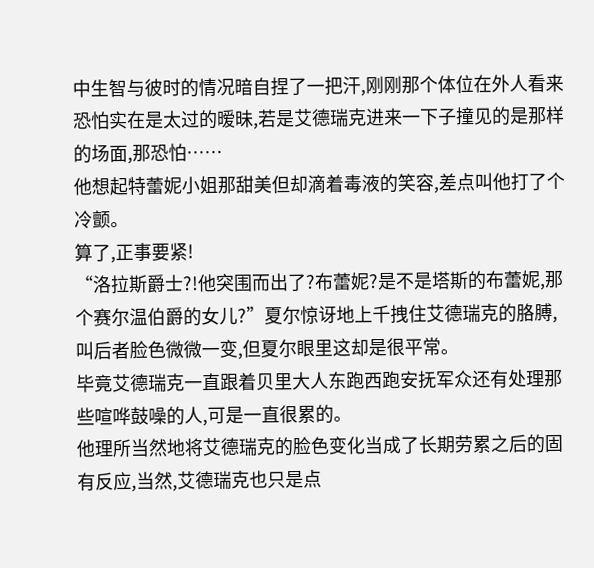中生智与彼时的情况暗自捏了一把汗,刚刚那个体位在外人看来恐怕实在是太过的暧昧,若是艾德瑞克进来一下子撞见的是那样的场面,那恐怕……
他想起特蕾妮小姐那甜美但却滴着毒液的笑容,差点叫他打了个冷颤。
算了,正事要紧!
“洛拉斯爵士?!他突围而出了?布蕾妮?是不是塔斯的布蕾妮,那个赛尔温伯爵的女儿?”夏尔惊讶地上千拽住艾德瑞克的胳膊,叫后者脸色微微一变,但夏尔眼里这却是很平常。
毕竟艾德瑞克一直跟着贝里大人东跑西跑安抚军众还有处理那些喧哗鼓噪的人,可是一直很累的。
他理所当然地将艾德瑞克的脸色变化当成了长期劳累之后的固有反应,当然,艾德瑞克也只是点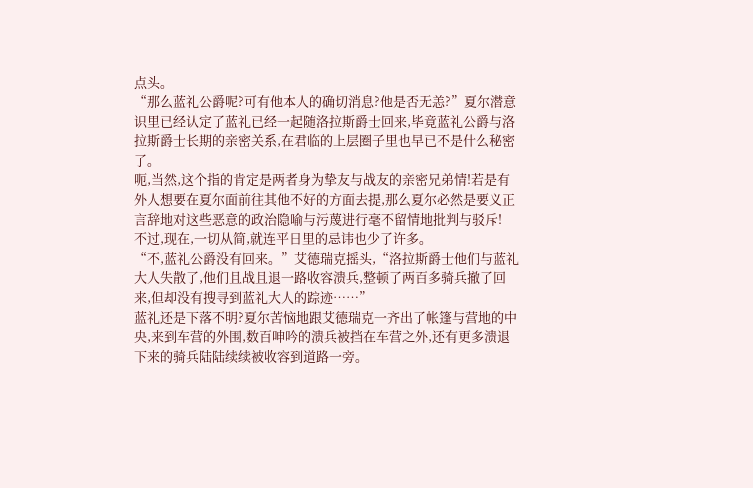点头。
“那么蓝礼公爵呢?可有他本人的确切消息?他是否无恙?”夏尔潜意识里已经认定了蓝礼已经一起随洛拉斯爵士回来,毕竟蓝礼公爵与洛拉斯爵士长期的亲密关系,在君临的上层圈子里也早已不是什么秘密了。
呃,当然,这个指的肯定是两者身为挚友与战友的亲密兄弟情!若是有外人想要在夏尔面前往其他不好的方面去提,那么夏尔必然是要义正言辞地对这些恶意的政治隐喻与污蔑进行毫不留情地批判与驳斥!
不过,现在,一切从简,就连平日里的忌讳也少了许多。
“不,蓝礼公爵没有回来。”艾德瑞克摇头,“洛拉斯爵士他们与蓝礼大人失散了,他们且战且退一路收容溃兵,整顿了两百多骑兵撤了回来,但却没有搜寻到蓝礼大人的踪迹……”
蓝礼还是下落不明?夏尔苦恼地跟艾德瑞克一齐出了帐篷与营地的中央,来到车营的外围,数百呻吟的溃兵被挡在车营之外,还有更多溃退下来的骑兵陆陆续续被收容到道路一旁。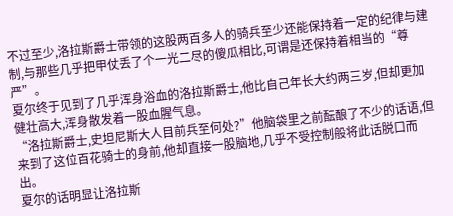不过至少,洛拉斯爵士带领的这股两百多人的骑兵至少还能保持着一定的纪律与建制,与那些几乎把甲仗丢了个一光二尽的傻瓜相比,可谓是还保持着相当的“尊严”。
夏尔终于见到了几乎浑身浴血的洛拉斯爵士,他比自己年长大约两三岁,但却更加健壮高大,浑身散发着一股血腥气息。
“洛拉斯爵士,史坦尼斯大人目前兵至何处?”他脑袋里之前酝酿了不少的话语,但来到了这位百花骑士的身前,他却直接一股脑地,几乎不受控制般将此话脱口而出。
夏尔的话明显让洛拉斯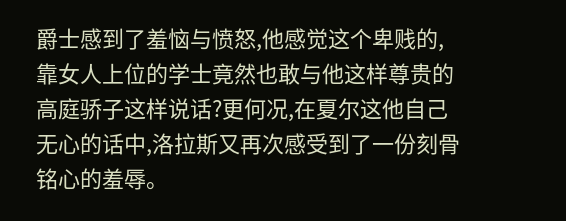爵士感到了羞恼与愤怒,他感觉这个卑贱的,靠女人上位的学士竟然也敢与他这样尊贵的高庭骄子这样说话?更何况,在夏尔这他自己无心的话中,洛拉斯又再次感受到了一份刻骨铭心的羞辱。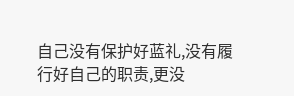自己没有保护好蓝礼,没有履行好自己的职责,更没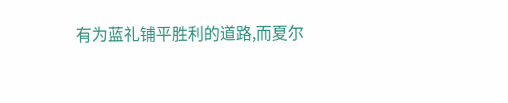有为蓝礼铺平胜利的道路,而夏尔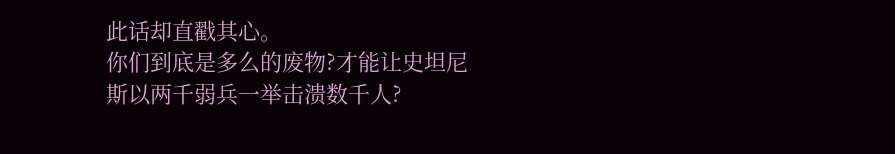此话却直戳其心。
你们到底是多么的废物?才能让史坦尼斯以两千弱兵一举击溃数千人?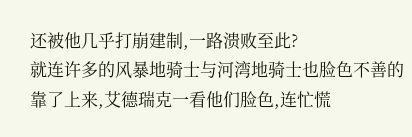还被他几乎打崩建制,一路溃败至此?
就连许多的风暴地骑士与河湾地骑士也脸色不善的靠了上来,艾德瑞克一看他们脸色,连忙慌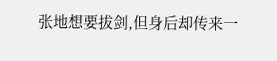张地想要拔剑,但身后却传来一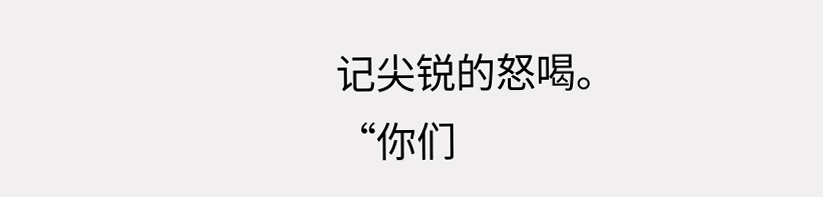记尖锐的怒喝。
“你们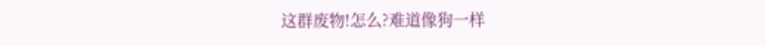这群废物!怎么?难道像狗一样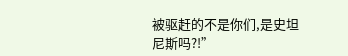被驱赶的不是你们,是史坦尼斯吗?!”